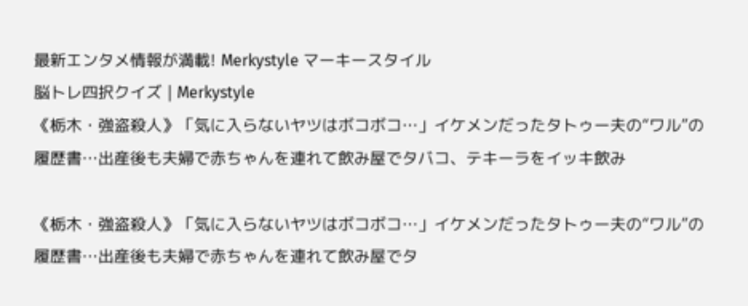最新エンタメ情報が満載! Merkystyle マーキースタイル
脳トレ四択クイズ | Merkystyle
《栃木・強盗殺人》「気に入らないヤツはボコボコ…」イケメンだったタトゥー夫の“ワル”の履歴書…出産後も夫婦で赤ちゃんを連れて飲み屋でタバコ、テキーラをイッキ飲み

《栃木・強盗殺人》「気に入らないヤツはボコボコ…」イケメンだったタトゥー夫の“ワル”の履歴書…出産後も夫婦で赤ちゃんを連れて飲み屋でタ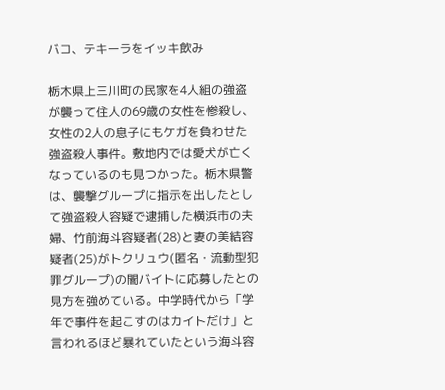バコ、テキーラをイッキ飲み

栃木県上三川町の民家を4人組の強盗が襲って住人の69歳の女性を惨殺し、女性の2人の息子にもケガを負わせた強盗殺人事件。敷地内では愛犬が亡くなっているのも見つかった。栃木県警は、襲撃グループに指示を出したとして強盗殺人容疑で逮捕した横浜市の夫婦、竹前海斗容疑者(28)と妻の美結容疑者(25)がトクリュウ(匿名・流動型犯罪グループ)の闇バイトに応募したとの見方を強めている。中学時代から「学年で事件を起こすのはカイトだけ」と言われるほど暴れていたという海斗容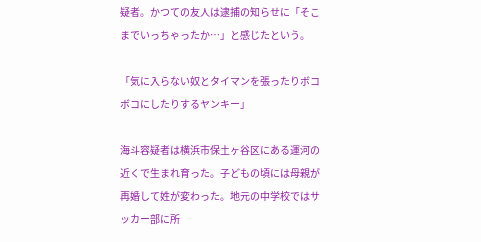疑者。かつての友人は逮捕の知らせに「そこまでいっちゃったか…」と感じたという。

「気に入らない奴とタイマンを張ったりボコボコにしたりするヤンキー」

海斗容疑者は横浜市保土ヶ谷区にある運河の近くで生まれ育った。子どもの頃には母親が再婚して姓が変わった。地元の中学校ではサッカー部に所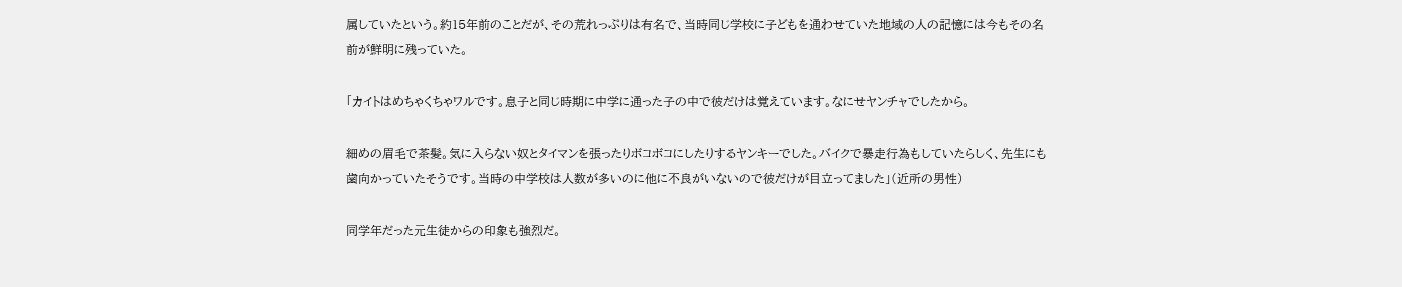属していたという。約15年前のことだが、その荒れっぷりは有名で、当時同じ学校に子どもを通わせていた地域の人の記憶には今もその名前が鮮明に残っていた。

「カイトはめちゃくちゃワルです。息子と同じ時期に中学に通った子の中で彼だけは覚えています。なにせヤンチャでしたから。

細めの眉毛で茶髪。気に入らない奴とタイマンを張ったりボコボコにしたりするヤンキーでした。バイクで暴走行為もしていたらしく、先生にも歯向かっていたそうです。当時の中学校は人数が多いのに他に不良がいないので彼だけが目立ってました」(近所の男性)

同学年だった元生徒からの印象も強烈だ。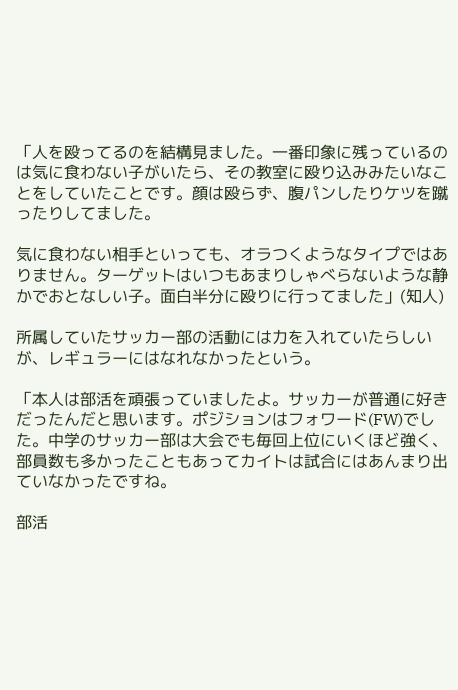「人を殴ってるのを結構見ました。一番印象に残っているのは気に食わない子がいたら、その教室に殴り込みみたいなことをしていたことです。顔は殴らず、腹パンしたりケツを蹴ったりしてました。

気に食わない相手といっても、オラつくようなタイプではありません。ターゲットはいつもあまりしゃべらないような静かでおとなしい子。面白半分に殴りに行ってました」(知人)

所属していたサッカー部の活動には力を入れていたらしいが、レギュラーにはなれなかったという。

「本人は部活を頑張っていましたよ。サッカーが普通に好きだったんだと思います。ポジションはフォワード(FW)でした。中学のサッカー部は大会でも毎回上位にいくほど強く、部員数も多かったこともあってカイトは試合にはあんまり出ていなかったですね。

部活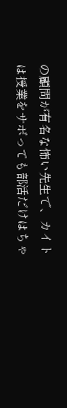の顧問が有名な怖い先生で、カイトは授業をサボっても部活だけはちゃ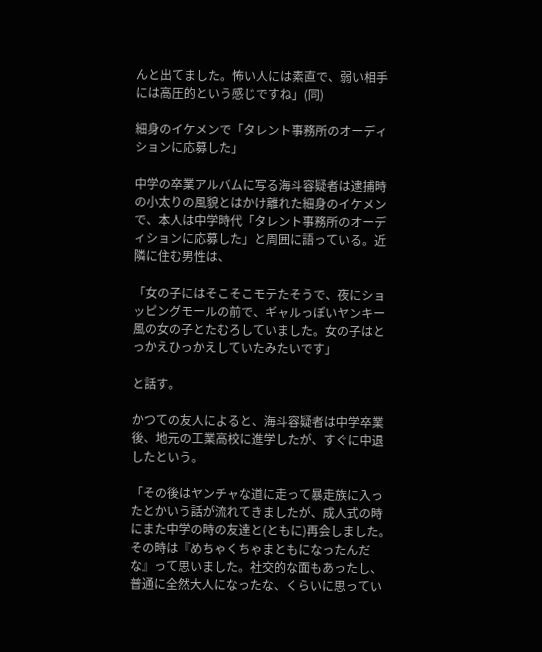んと出てました。怖い人には素直で、弱い相手には高圧的という感じですね」(同)

細身のイケメンで「タレント事務所のオーディションに応募した」

中学の卒業アルバムに写る海斗容疑者は逮捕時の小太りの風貌とはかけ離れた細身のイケメンで、本人は中学時代「タレント事務所のオーディションに応募した」と周囲に語っている。近隣に住む男性は、

「女の子にはそこそこモテたそうで、夜にショッピングモールの前で、ギャルっぽいヤンキー風の女の子とたむろしていました。女の子はとっかえひっかえしていたみたいです」

と話す。

かつての友人によると、海斗容疑者は中学卒業後、地元の工業高校に進学したが、すぐに中退したという。

「その後はヤンチャな道に走って暴走族に入ったとかいう話が流れてきましたが、成人式の時にまた中学の時の友達と(ともに)再会しました。その時は『めちゃくちゃまともになったんだな』って思いました。社交的な面もあったし、普通に全然大人になったな、くらいに思ってい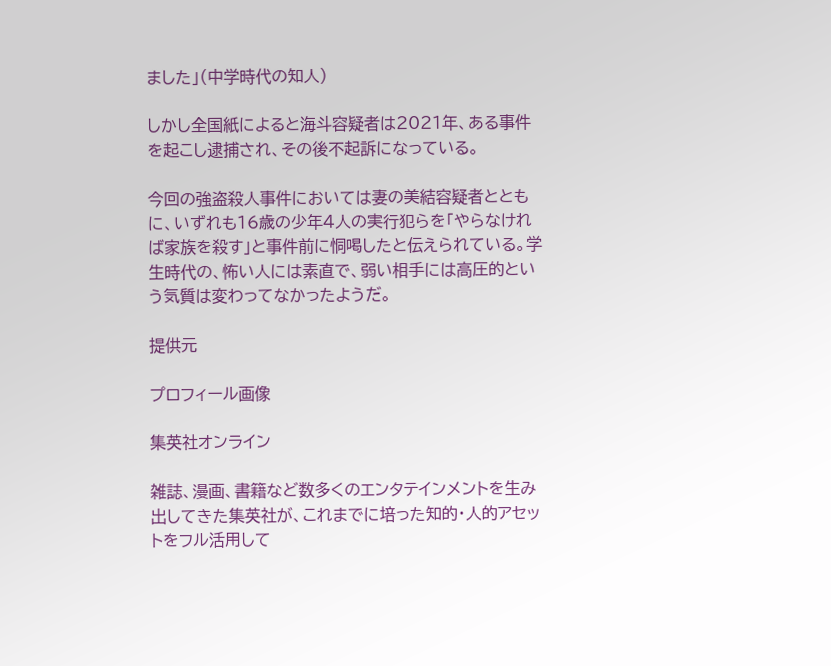ました」(中学時代の知人)

しかし全国紙によると海斗容疑者は2021年、ある事件を起こし逮捕され、その後不起訴になっている。

今回の強盗殺人事件においては妻の美結容疑者とともに、いずれも16歳の少年4人の実行犯らを「やらなければ家族を殺す」と事件前に恫喝したと伝えられている。学生時代の、怖い人には素直で、弱い相手には高圧的という気質は変わってなかったようだ。

提供元

プロフィール画像

集英社オンライン

雑誌、漫画、書籍など数多くのエンタテインメントを生み出してきた集英社が、これまでに培った知的・人的アセットをフル活用して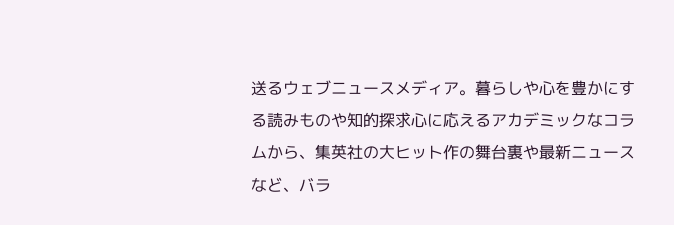送るウェブニュースメディア。暮らしや心を豊かにする読みものや知的探求心に応えるアカデミックなコラムから、集英社の大ヒット作の舞台裏や最新ニュースなど、バラ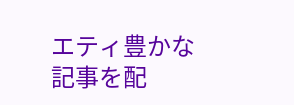エティ豊かな記事を配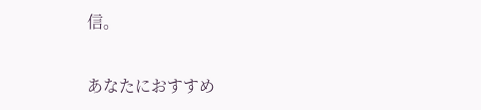信。

あなたにおすすめ